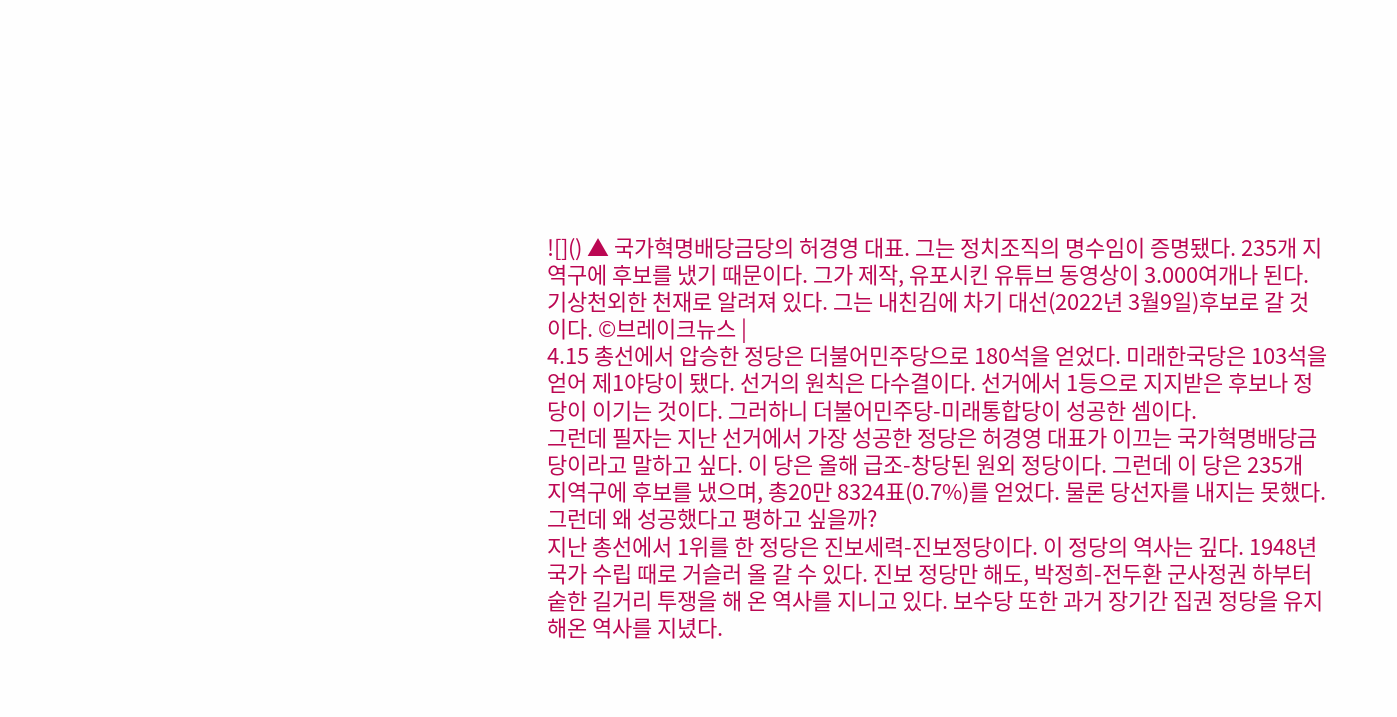![]() ▲ 국가혁명배당금당의 허경영 대표. 그는 정치조직의 명수임이 증명됐다. 235개 지역구에 후보를 냈기 때문이다. 그가 제작, 유포시킨 유튜브 동영상이 3.000여개나 된다. 기상천외한 천재로 알려져 있다. 그는 내친김에 차기 대선(2022년 3월9일)후보로 갈 것이다. ©브레이크뉴스 |
4.15 총선에서 압승한 정당은 더불어민주당으로 180석을 얻었다. 미래한국당은 103석을 얻어 제1야당이 됐다. 선거의 원칙은 다수결이다. 선거에서 1등으로 지지받은 후보나 정당이 이기는 것이다. 그러하니 더불어민주당-미래통합당이 성공한 셈이다.
그런데 필자는 지난 선거에서 가장 성공한 정당은 허경영 대표가 이끄는 국가혁명배당금당이라고 말하고 싶다. 이 당은 올해 급조-창당된 원외 정당이다. 그런데 이 당은 235개 지역구에 후보를 냈으며, 총20만 8324표(0.7%)를 얻었다. 물론 당선자를 내지는 못했다.
그런데 왜 성공했다고 평하고 싶을까?
지난 총선에서 1위를 한 정당은 진보세력-진보정당이다. 이 정당의 역사는 깊다. 1948년 국가 수립 때로 거슬러 올 갈 수 있다. 진보 정당만 해도, 박정희-전두환 군사정권 하부터 숱한 길거리 투쟁을 해 온 역사를 지니고 있다. 보수당 또한 과거 장기간 집권 정당을 유지해온 역사를 지녔다.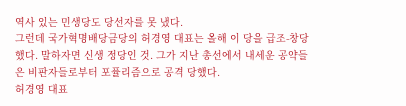역사 있는 민생당도 당선자를 못 냈다.
그런데 국가혁명배당금당의 허경영 대표는 올해 이 당을 급조-창당했다. 말하자면 신생 정당인 것. 그가 지난 총선에서 내세운 공약들은 비판자들로부터 포퓰리즘으로 공격 당했다.
허경영 대표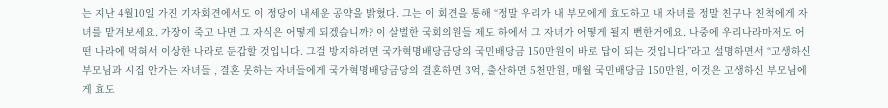는 지난 4월10일 가진 기자회견에서도 이 정당이 내세운 공약을 밝혔다. 그는 이 회견을 통해 “정말 우리가 내 부모에게 효도하고 내 자녀를 정말 친구나 친척에게 자녀를 맡겨보세요. 가장이 죽고 나면 그 자식은 어떻게 되겠습니까? 이 살벌한 국회의원들 제도 하에서 그 자녀가 어떻게 될지 뻔한거에요. 나중에 우리나라마저도 어떤 나라에 먹혀서 이상한 나라로 둔갑할 것입니다. 그걸 방지하려면 국가혁명배당금당의 국민배당금 150만원이 바로 답이 되는 것입니다”라고 설명하면서 “고생하신 부모님과 시집 안가는 자녀들 , 결혼 못하는 자녀들에게 국가혁명배당금당의 결혼하면 3억, 출산하면 5천만원, 매월 국민배당금 150만원, 이것은 고생하신 부모님에게 효도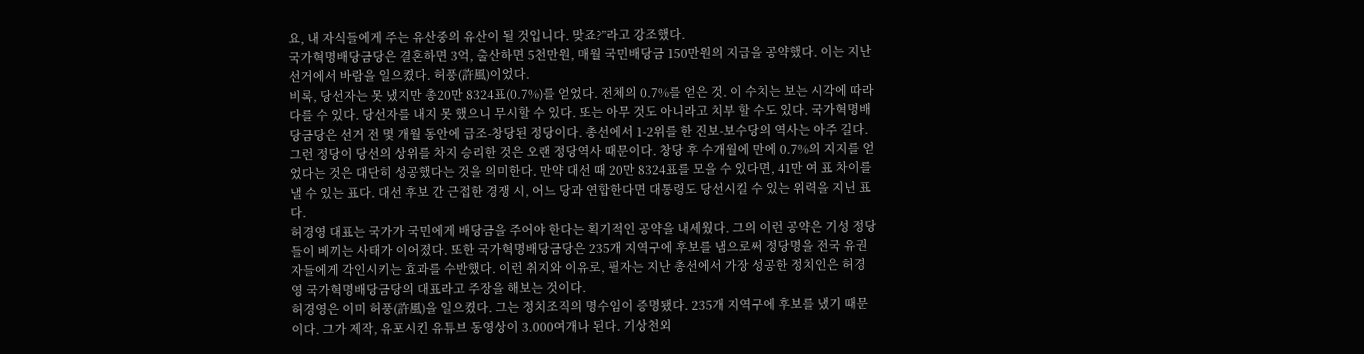요, 내 자식들에게 주는 유산중의 유산이 될 것입니다. 맞죠?”라고 강조했다.
국가혁명배당금당은 결혼하면 3억, 출산하면 5천만원, 매월 국민배당금 150만원의 지급을 공약했다. 이는 지난 선거에서 바람을 일으켰다. 허풍(許風)이었다.
비록, 당선자는 못 냈지만 총20만 8324표(0.7%)를 얻었다. 전체의 0.7%를 얻은 것. 이 수치는 보는 시각에 따라 다를 수 있다. 당선자를 내지 못 했으니 무시할 수 있다. 또는 아무 것도 아니라고 치부 할 수도 있다. 국가혁명배당금당은 선거 전 몇 개월 동안에 급조-창당된 정당이다. 총선에서 1-2위를 한 진보-보수당의 역사는 아주 길다. 그런 정당이 당선의 상위를 차지 승리한 것은 오랜 정당역사 때문이다. 창당 후 수개월에 만에 0.7%의 지지를 얻었다는 것은 대단히 성공했다는 것을 의미한다. 만약 대선 때 20만 8324표를 모을 수 있다면, 41만 여 표 차이를 낼 수 있는 표다. 대선 후보 간 근접한 경쟁 시, 어느 당과 연합한다면 대통령도 당선시킬 수 있는 위력을 지닌 표다.
허경영 대표는 국가가 국민에게 배당금을 주어야 한다는 획기적인 공약을 내세웠다. 그의 이런 공약은 기성 정당들이 베끼는 사태가 이어졌다. 또한 국가혁명배당금당은 235개 지역구에 후보를 냄으로써 정당명을 전국 유권자들에게 각인시키는 효과를 수반했다. 이런 취지와 이유로, 필자는 지난 총선에서 가장 성공한 정치인은 허경영 국가혁명배당금당의 대표라고 주장을 해보는 것이다.
허경영은 이미 허풍(許風)을 일으켰다. 그는 정치조직의 명수임이 증명됐다. 235개 지역구에 후보를 냈기 때문이다. 그가 제작, 유포시킨 유튜브 동영상이 3.000여개나 된다. 기상천외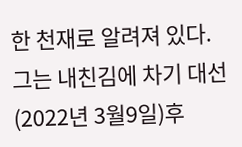한 천재로 알려져 있다. 그는 내친김에 차기 대선(2022년 3월9일)후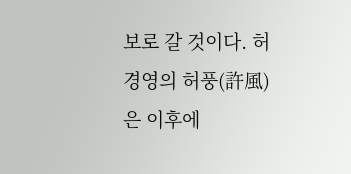보로 갈 것이다. 허경영의 허풍(許風)은 이후에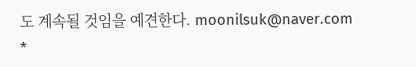도 계속될 것임을 예견한다. moonilsuk@naver.com
*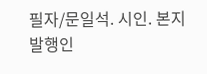필자/문일석. 시인. 본지 발행인